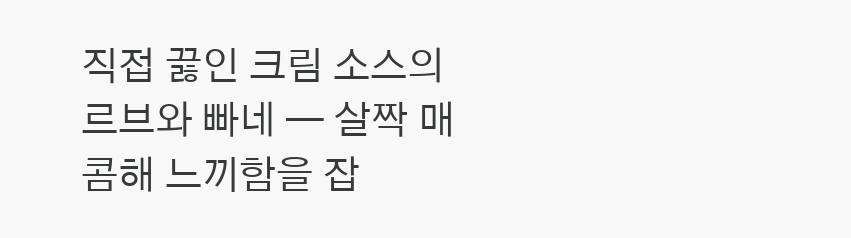직접 끓인 크림 소스의 르브와 빠네 — 살짝 매콤해 느끼함을 잡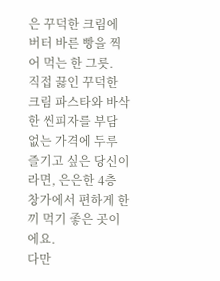은 꾸덕한 크림에 버터 바른 빵을 찍어 먹는 한 그릇.
직접 끓인 꾸덕한 크림 파스타와 바삭한 씬피자를 부담 없는 가격에 두루 즐기고 싶은 당신이라면, 은은한 4층 창가에서 편하게 한 끼 먹기 좋은 곳이에요.
다만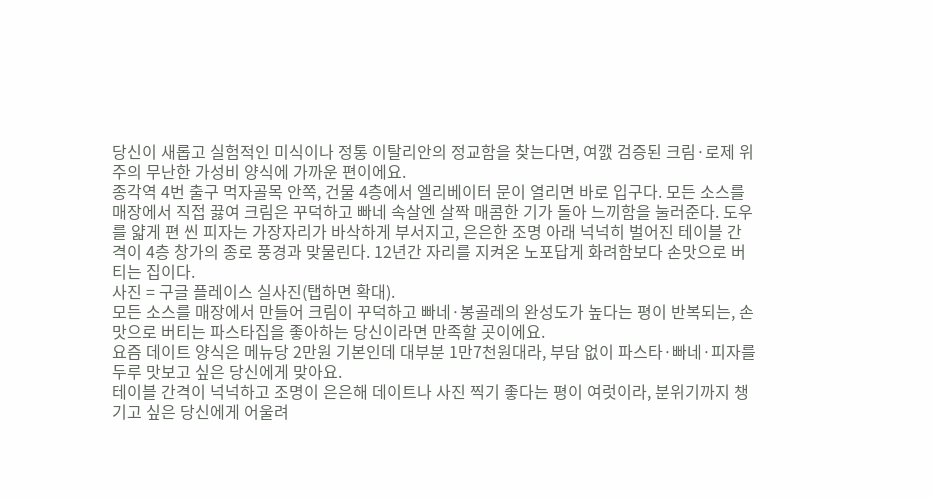당신이 새롭고 실험적인 미식이나 정통 이탈리안의 정교함을 찾는다면, 여깴 검증된 크림·로제 위주의 무난한 가성비 양식에 가까운 편이에요.
종각역 4번 출구 먹자골목 안쪽, 건물 4층에서 엘리베이터 문이 열리면 바로 입구다. 모든 소스를 매장에서 직접 끓여 크림은 꾸덕하고 빠네 속살엔 살짝 매콤한 기가 돌아 느끼함을 눌러준다. 도우를 얇게 편 씬 피자는 가장자리가 바삭하게 부서지고, 은은한 조명 아래 넉넉히 벌어진 테이블 간격이 4층 창가의 종로 풍경과 맞물린다. 12년간 자리를 지켜온 노포답게 화려함보다 손맛으로 버티는 집이다.
사진 = 구글 플레이스 실사진(탭하면 확대).
모든 소스를 매장에서 만들어 크림이 꾸덕하고 빠네·봉골레의 완성도가 높다는 평이 반복되는, 손맛으로 버티는 파스타집을 좋아하는 당신이라면 만족할 곳이에요.
요즘 데이트 양식은 메뉴당 2만원 기본인데 대부분 1만7천원대라, 부담 없이 파스타·빠네·피자를 두루 맛보고 싶은 당신에게 맞아요.
테이블 간격이 넉넉하고 조명이 은은해 데이트나 사진 찍기 좋다는 평이 여럿이라, 분위기까지 챙기고 싶은 당신에게 어울려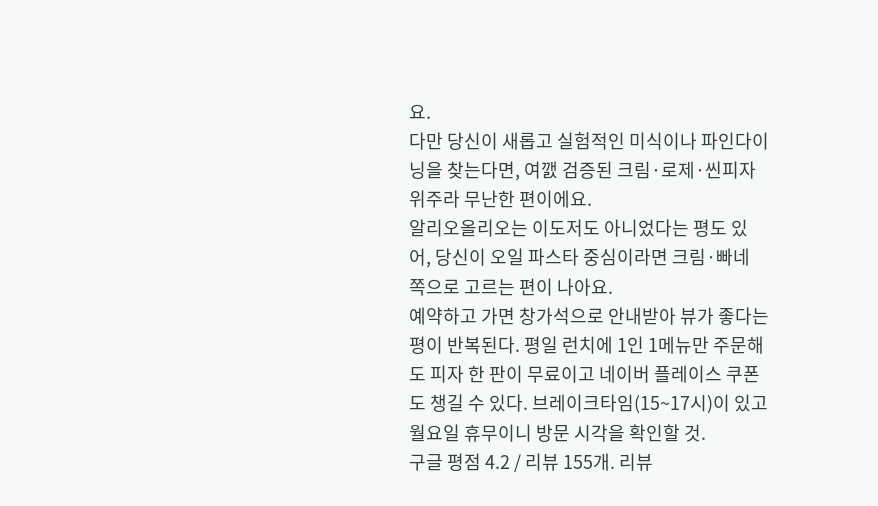요.
다만 당신이 새롭고 실험적인 미식이나 파인다이닝을 찾는다면, 여깴 검증된 크림·로제·씬피자 위주라 무난한 편이에요.
알리오올리오는 이도저도 아니었다는 평도 있어, 당신이 오일 파스타 중심이라면 크림·빠네 쪽으로 고르는 편이 나아요.
예약하고 가면 창가석으로 안내받아 뷰가 좋다는 평이 반복된다. 평일 런치에 1인 1메뉴만 주문해도 피자 한 판이 무료이고 네이버 플레이스 쿠폰도 챙길 수 있다. 브레이크타임(15~17시)이 있고 월요일 휴무이니 방문 시각을 확인할 것.
구글 평점 4.2 / 리뷰 155개. 리뷰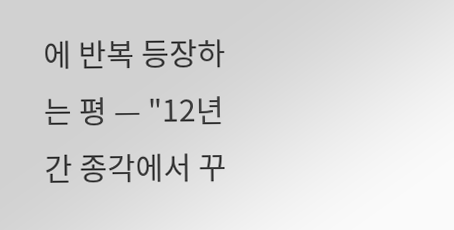에 반복 등장하는 평 — "12년간 종각에서 꾸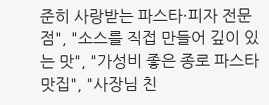준히 사랑받는 파스타·피자 전문점", "소스를 직접 만들어 깊이 있는 맛", "가성비 좋은 종로 파스타 맛집", "사장님 친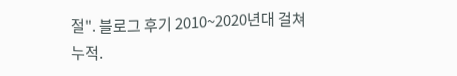절". 블로그 후기 2010~2020년대 걸쳐 누적.